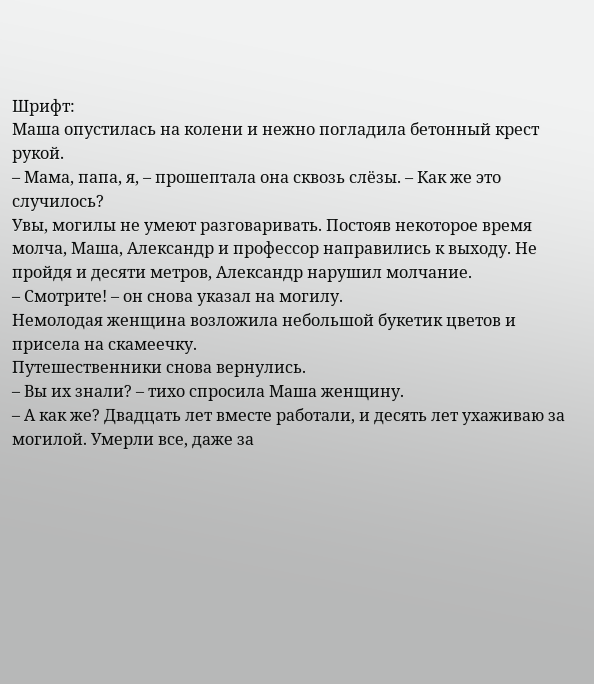Шрифт:
Маша опустилась на колени и нежно погладила бетонный крест рукой.
– Мама, папа, я, – прошептала она сквозь слёзы. – Как же это случилось?
Увы, могилы не умеют разговаривать. Постояв некоторое время молча, Маша, Александр и профессор направились к выходу. Не пройдя и десяти метров, Александр нарушил молчание.
– Смотрите! – он снова указал на могилу.
Немолодая женщина возложила небольшой букетик цветов и присела на скамеечку.
Путешественники снова вернулись.
– Вы их знали? – тихо спросила Маша женщину.
– А как же? Двадцать лет вместе работали, и десять лет ухаживаю за могилой. Умерли все, даже за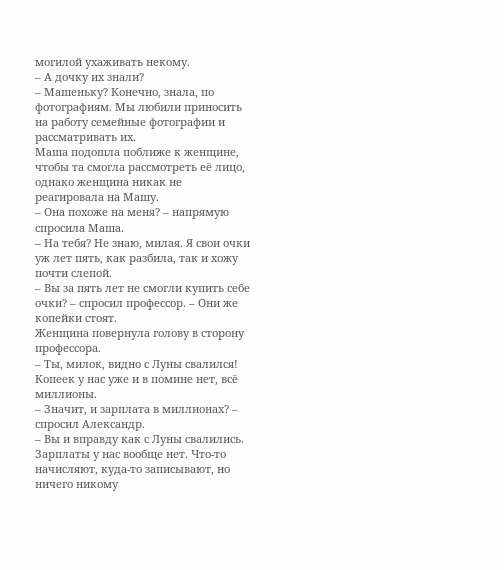могилой ухаживать некому.
– А дочку их знали?
– Машеньку? Конечно, знала, по фотографиям. Мы любили приносить на работу семейные фотографии и рассматривать их.
Маша подошла поближе к женщине, чтобы та смогла рассмотреть её лицо, однако женщина никак не реагировала на Машу.
– Она похоже на меня? – напрямую спросила Маша.
– На тебя? Не знаю, милая. Я свои очки уж лет пять, как разбила, так и хожу почти слепой.
– Вы за пять лет не смогли купить себе очки? – спросил профессор. – Они же копейки стоят.
Женщина повернула голову в сторону профессора.
– Ты, милок, видно с Луны свалился! Копеек у нас уже и в помине нет, всё миллионы.
– Значит, и зарплата в миллионах? – спросил Александр.
– Вы и вправду как с Луны свалились. Зарплаты у нас вообще нет. Что-то начисляют, куда-то записывают, но ничего никому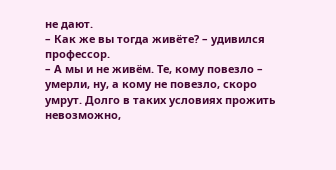не дают.
– Как же вы тогда живёте? – удивился профессор.
– А мы и не живём. Те, кому повезло – умерли, ну, а кому не повезло, скоро умрут. Долго в таких условиях прожить невозможно,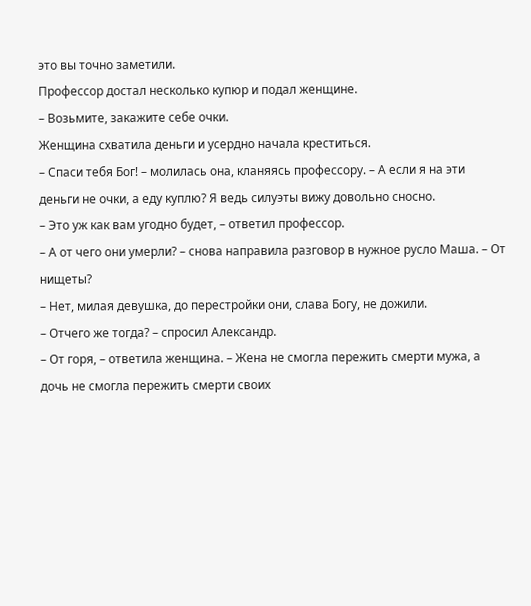это вы точно заметили.
Профессор достал несколько купюр и подал женщине.
– Возьмите, закажите себе очки.
Женщина схватила деньги и усердно начала креститься.
– Спаси тебя Бог! – молилась она, кланяясь профессору. – А если я на эти деньги не очки, а еду куплю? Я ведь силуэты вижу довольно сносно.
– Это уж как вам угодно будет, – ответил профессор.
– А от чего они умерли? – снова направила разговор в нужное русло Маша. – От нищеты?
– Нет, милая девушка, до перестройки они, слава Богу, не дожили.
– Отчего же тогда? – спросил Александр.
– От горя, – ответила женщина. – Жена не смогла пережить смерти мужа, а дочь не смогла пережить смерти своих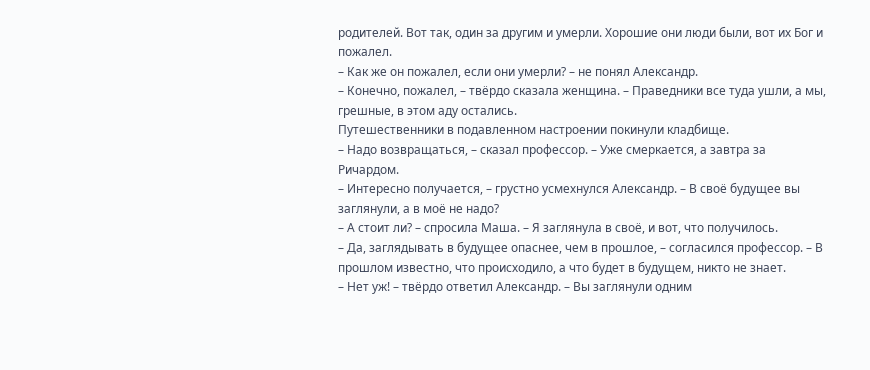родителей. Вот так, один за другим и умерли. Хорошие они люди были, вот их Бог и пожалел.
– Как же он пожалел, если они умерли? – не понял Александр.
– Конечно, пожалел, – твёрдо сказала женщина. – Праведники все туда ушли, а мы, грешные, в этом аду остались.
Путешественники в подавленном настроении покинули кладбище.
– Надо возвращаться, – сказал профессор. – Уже смеркается, а завтра за Ричардом.
– Интересно получается, – грустно усмехнулся Александр. – В своё будущее вы заглянули, а в моё не надо?
– А стоит ли? – спросила Маша. – Я заглянула в своё, и вот, что получилось.
– Да, заглядывать в будущее опаснее, чем в прошлое, – согласился профессор. – В прошлом известно, что происходило, а что будет в будущем, никто не знает.
– Нет уж! – твёрдо ответил Александр. – Вы заглянули одним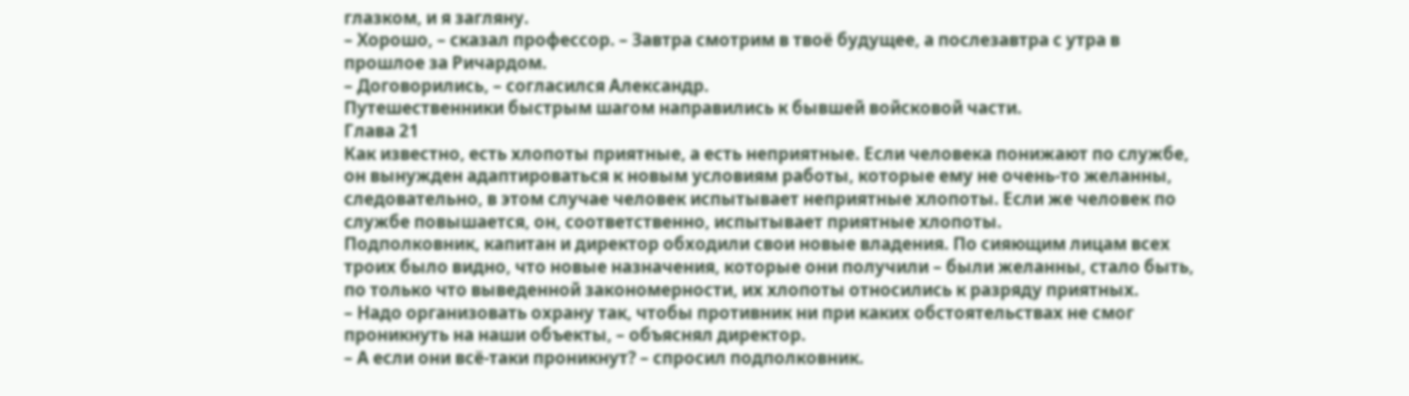глазком, и я загляну.
– Хорошо, – сказал профессор. – Завтра смотрим в твоё будущее, а послезавтра с утра в прошлое за Ричардом.
– Договорились, – согласился Александр.
Путешественники быстрым шагом направились к бывшей войсковой части.
Глава 21
Как известно, есть хлопоты приятные, а есть неприятные. Если человека понижают по службе, он вынужден адаптироваться к новым условиям работы, которые ему не очень-то желанны, следовательно, в этом случае человек испытывает неприятные хлопоты. Если же человек по службе повышается, он, соответственно, испытывает приятные хлопоты.
Подполковник, капитан и директор обходили свои новые владения. По сияющим лицам всех троих было видно, что новые назначения, которые они получили – были желанны, стало быть, по только что выведенной закономерности, их хлопоты относились к разряду приятных.
– Надо организовать охрану так, чтобы противник ни при каких обстоятельствах не смог проникнуть на наши объекты, – объяснял директор.
– А если они всё-таки проникнут? – спросил подполковник.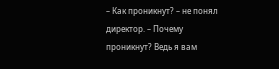– Как проникнут? – не понял директор. – Почему проникнут? Ведь я вам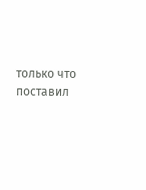только что поставил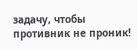задачу, чтобы противник не проник!